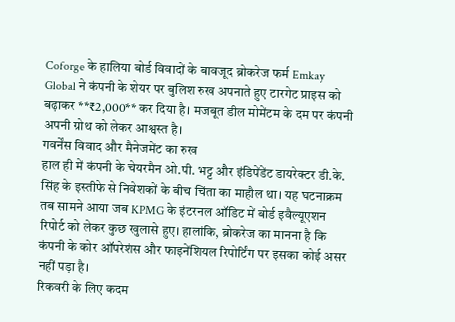Coforge के हालिया बोर्ड विवादों के बावजूद ब्रोकरेज फर्म Emkay Global ने कंपनी के शेयर पर बुलिश रुख अपनाते हुए टारगेट प्राइस को बढ़ाकर **₹2,000** कर दिया है। मजबूत डील मोमेंटम के दम पर कंपनी अपनी ग्रोथ को लेकर आश्वस्त है।
गवर्नेंस विवाद और मैनेजमेंट का रुख
हाल ही में कंपनी के चेयरमैन ओ.पी. भट्ट और इंडिपेंडेंट डायरेक्टर डी.के. सिंह के इस्तीफे से निवेशकों के बीच चिंता का माहौल था। यह घटनाक्रम तब सामने आया जब KPMG के इंटरनल ऑडिट में बोर्ड इवैल्यूएशन रिपोर्ट को लेकर कुछ खुलासे हुए। हालांकि, ब्रोकरेज का मानना है कि कंपनी के कोर ऑपरेशंस और फाइनेंशियल रिपोर्टिंग पर इसका कोई असर नहीं पड़ा है।
रिकवरी के लिए कदम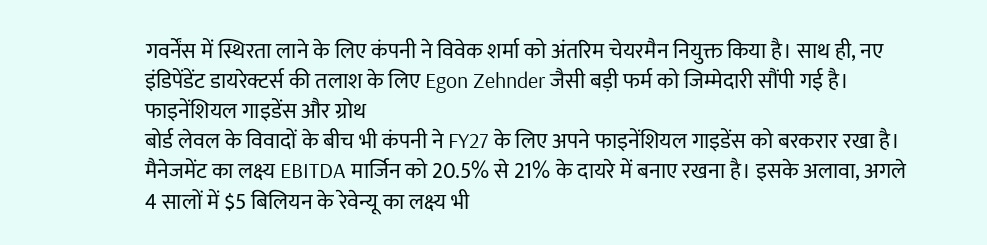गवर्नेंस में स्थिरता लाने के लिए कंपनी ने विवेक शर्मा को अंतरिम चेयरमैन नियुक्त किया है। साथ ही, नए इंडिपेंडेंट डायरेक्टर्स की तलाश के लिए Egon Zehnder जैसी बड़ी फर्म को जिम्मेदारी सौंपी गई है।
फाइनेंशियल गाइडेंस और ग्रोथ
बोर्ड लेवल के विवादों के बीच भी कंपनी ने FY27 के लिए अपने फाइनेंशियल गाइडेंस को बरकरार रखा है। मैनेजमेंट का लक्ष्य EBITDA मार्जिन को 20.5% से 21% के दायरे में बनाए रखना है। इसके अलावा, अगले 4 सालों में $5 बिलियन के रेवेन्यू का लक्ष्य भी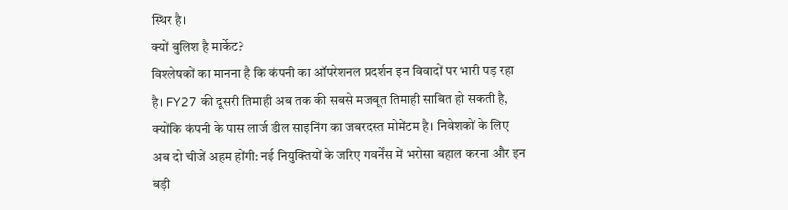स्थिर है।
क्यों बुलिश है मार्केट?
विश्लेषकों का मानना है कि कंपनी का ऑपरेशनल प्रदर्शन इन विवादों पर भारी पड़ रहा है। FY27 की दूसरी तिमाही अब तक की सबसे मजबूत तिमाही साबित हो सकती है, क्योंकि कंपनी के पास लार्ज डील साइनिंग का जबरदस्त मोमेंटम है। निवेशकों के लिए अब दो चीजें अहम होंगी: नई नियुक्तियों के जरिए गवर्नेंस में भरोसा बहाल करना और इन बड़ी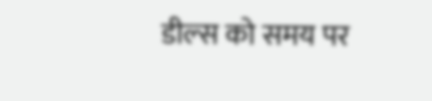डील्स को समय पर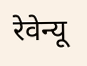रेवेन्यू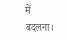में बदलना।